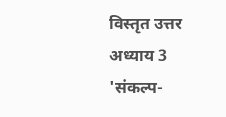विस्तृत उत्तर
अध्याय 3 'संकल्प-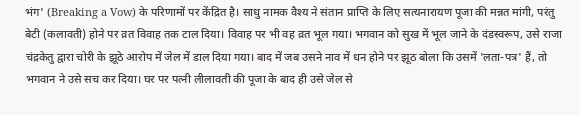भंग' (Breaking a Vow) के परिणामों पर केंद्रित है। साधु नामक वैश्य ने संतान प्राप्ति के लिए सत्यनारायण पूजा की मन्नत मांगी, परंतु बेटी (कलावती) होने पर व्रत विवाह तक टाल दिया। विवाह पर भी वह व्रत भूल गया। भगवान को सुख में भूल जाने के दंडस्वरूप, उसे राजा चंद्रकेतु द्वारा चोरी के झूठे आरोप में जेल में डाल दिया गया। बाद में जब उसने नाव में धन होने पर झूठ बोला कि उसमें 'लता-पत्र' हैं, तो भगवान ने उसे सच कर दिया। घर पर पत्नी लीलावती की पूजा के बाद ही उसे जेल से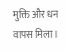मुक्ति और धन वापस मिला।